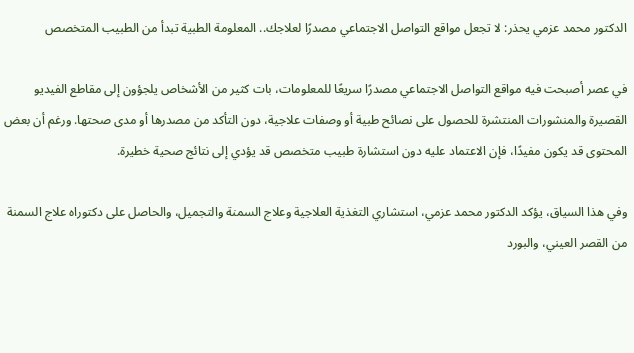الدكتور محمد عزمي يحذر: لا تجعل مواقع التواصل الاجتماعي مصدرًا لعلاجك.. المعلومة الطبية تبدأ من الطبيب المتخصص

في عصر أصبحت فيه مواقع التواصل الاجتماعي مصدرًا سريعًا للمعلومات، بات كثير من الأشخاص يلجؤون إلى مقاطع الفيديو القصيرة والمنشورات المنتشرة للحصول على نصائح طبية أو وصفات علاجية، دون التأكد من مصدرها أو مدى صحتها. ورغم أن بعض المحتوى قد يكون مفيدًا، فإن الاعتماد عليه دون استشارة طبيب متخصص قد يؤدي إلى نتائج صحية خطيرة.

وفي هذا السياق، يؤكد الدكتور محمد عزمي، استشاري التغذية العلاجية وعلاج السمنة والتجميل، والحاصل على دكتوراه علاج السمنة من القصر العيني، والبورد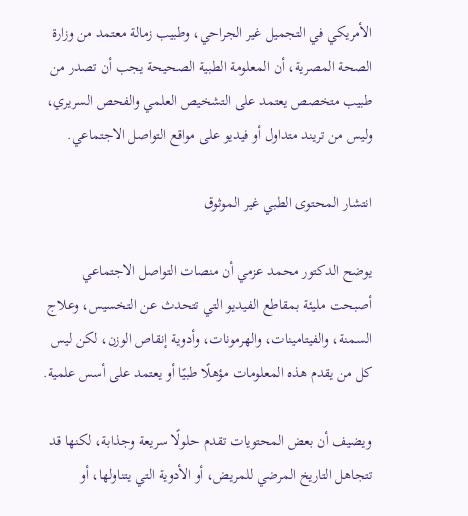الأمريكي في التجميل غير الجراحي، وطبيب زمالة معتمد من وزارة الصحة المصرية، أن المعلومة الطبية الصحيحة يجب أن تصدر من طبيب متخصص يعتمد على التشخيص العلمي والفحص السريري، وليس من تريند متداول أو فيديو على مواقع التواصل الاجتماعي.

انتشار المحتوى الطبي غير الموثوق

يوضح الدكتور محمد عزمي أن منصات التواصل الاجتماعي أصبحت مليئة بمقاطع الفيديو التي تتحدث عن التخسيس، وعلاج السمنة، والفيتامينات، والهرمونات، وأدوية إنقاص الوزن، لكن ليس كل من يقدم هذه المعلومات مؤهلًا طبيًا أو يعتمد على أسس علمية.

ويضيف أن بعض المحتويات تقدم حلولًا سريعة وجذابة، لكنها قد تتجاهل التاريخ المرضي للمريض، أو الأدوية التي يتناولها، أو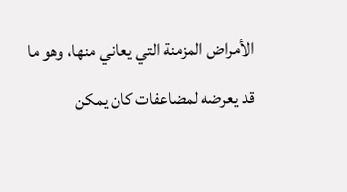الأمراض المزمنة التي يعاني منها، وهو ما قد يعرضه لمضاعفات كان يمكن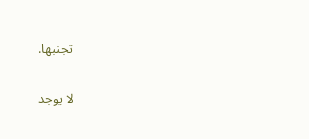تجنبها.

لا يوجد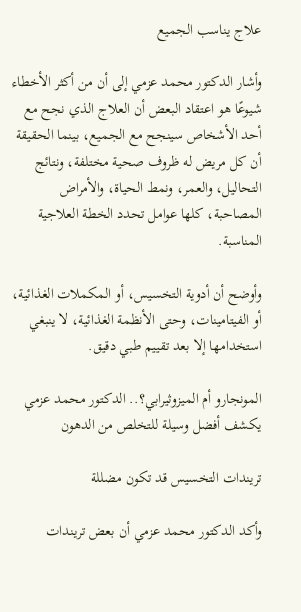علاج يناسب الجميع

وأشار الدكتور محمد عزمي إلى أن من أكثر الأخطاء شيوعًا هو اعتقاد البعض أن العلاج الذي نجح مع أحد الأشخاص سينجح مع الجميع، بينما الحقيقة أن كل مريض له ظروف صحية مختلفة، ونتائج التحاليل، والعمر، ونمط الحياة، والأمراض المصاحبة، كلها عوامل تحدد الخطة العلاجية المناسبة.

وأوضح أن أدوية التخسيس، أو المكملات الغذائية، أو الفيتامينات، وحتى الأنظمة الغذائية، لا ينبغي استخدامها إلا بعد تقييم طبي دقيق.

المونجارو أم الميزوثيرابي؟.. الدكتور محمد عزمي يكشف أفضل وسيلة للتخلص من الدهون

تريندات التخسيس قد تكون مضللة

وأكد الدكتور محمد عزمي أن بعض تريندات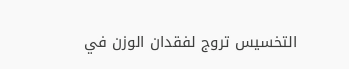التخسيس تروج لفقدان الوزن في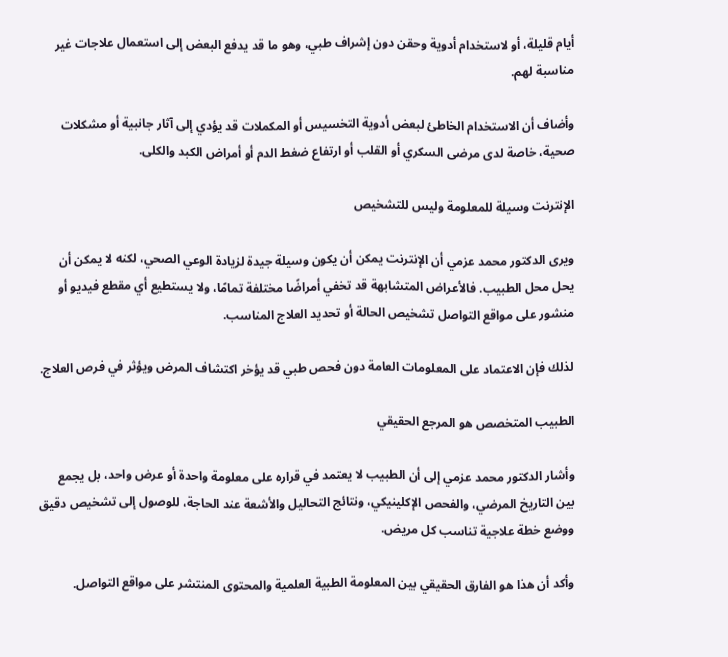أيام قليلة، أو لاستخدام أدوية وحقن دون إشراف طبي، وهو ما قد يدفع البعض إلى استعمال علاجات غير مناسبة لهم.

وأضاف أن الاستخدام الخاطئ لبعض أدوية التخسيس أو المكملات قد يؤدي إلى آثار جانبية أو مشكلات صحية، خاصة لدى مرضى السكري أو القلب أو ارتفاع ضغط الدم أو أمراض الكبد والكلى.

الإنترنت وسيلة للمعلومة وليس للتشخيص

ويرى الدكتور محمد عزمي أن الإنترنت يمكن أن يكون وسيلة جيدة لزيادة الوعي الصحي، لكنه لا يمكن أن يحل محل الطبيب. فالأعراض المتشابهة قد تخفي أمراضًا مختلفة تمامًا، ولا يستطيع أي مقطع فيديو أو منشور على مواقع التواصل تشخيص الحالة أو تحديد العلاج المناسب.

لذلك فإن الاعتماد على المعلومات العامة دون فحص طبي قد يؤخر اكتشاف المرض ويؤثر في فرص العلاج.

الطبيب المتخصص هو المرجع الحقيقي

وأشار الدكتور محمد عزمي إلى أن الطبيب لا يعتمد في قراره على معلومة واحدة أو عرض واحد، بل يجمع بين التاريخ المرضي، والفحص الإكلينيكي، ونتائج التحاليل والأشعة عند الحاجة، للوصول إلى تشخيص دقيق ووضع خطة علاجية تناسب كل مريض.

وأكد أن هذا هو الفارق الحقيقي بين المعلومة الطبية العلمية والمحتوى المنتشر على مواقع التواصل.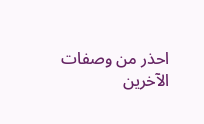احذر من وصفات الآخرين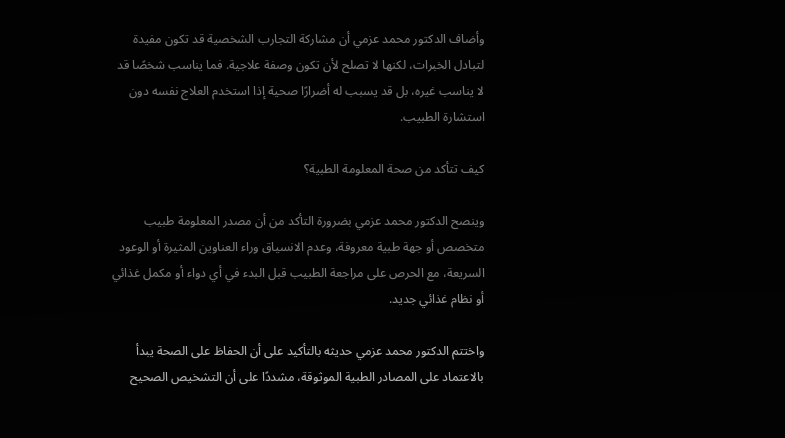وأضاف الدكتور محمد عزمي أن مشاركة التجارب الشخصية قد تكون مفيدة لتبادل الخبرات، لكنها لا تصلح لأن تكون وصفة علاجية. فما يناسب شخصًا قد لا يناسب غيره، بل قد يسبب له أضرارًا صحية إذا استخدم العلاج نفسه دون استشارة الطبيب.

كيف تتأكد من صحة المعلومة الطبية؟

وينصح الدكتور محمد عزمي بضرورة التأكد من أن مصدر المعلومة طبيب متخصص أو جهة طبية معروفة، وعدم الانسياق وراء العناوين المثيرة أو الوعود السريعة، مع الحرص على مراجعة الطبيب قبل البدء في أي دواء أو مكمل غذائي أو نظام غذائي جديد.

واختتم الدكتور محمد عزمي حديثه بالتأكيد على أن الحفاظ على الصحة يبدأ بالاعتماد على المصادر الطبية الموثوقة، مشددًا على أن التشخيص الصحيح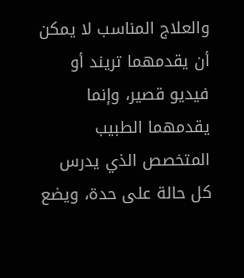والعلاج المناسب لا يمكن أن يقدمهما تريند أو فيديو قصير، وإنما يقدمهما الطبيب المتخصص الذي يدرس كل حالة على حدة، ويضع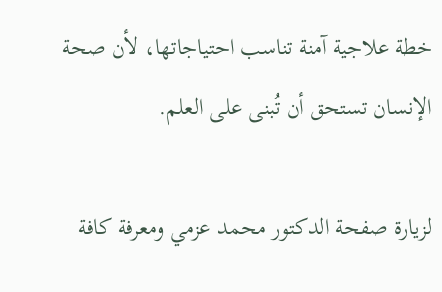خطة علاجية آمنة تناسب احتياجاتها، لأن صحة الإنسان تستحق أن تُبنى على العلم.

لزيارة صفحة الدكتور محمد عزمي ومعرفة كافة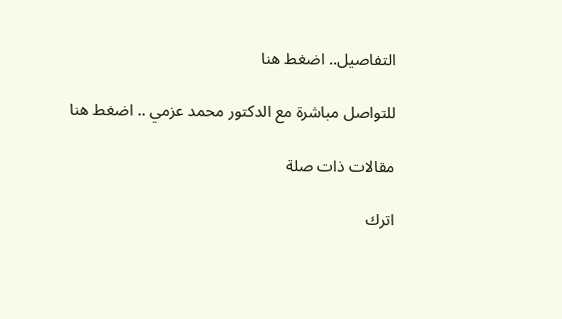التفاصيل.. اضغط هنا

للتواصل مباشرة مع الدكتور محمد عزمي .. اضغط هنا

مقالات ذات صلة

اترك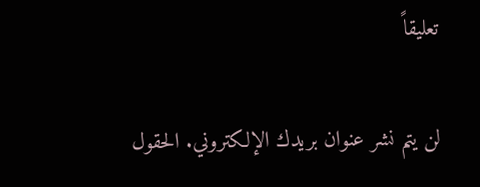تعليقاً

لن يتم نشر عنوان بريدك الإلكتروني. الحقول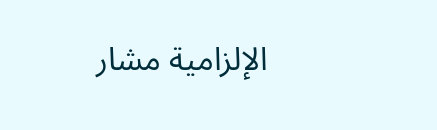الإلزامية مشار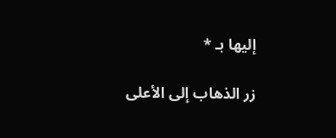إليها بـ *

زر الذهاب إلى الأعلى